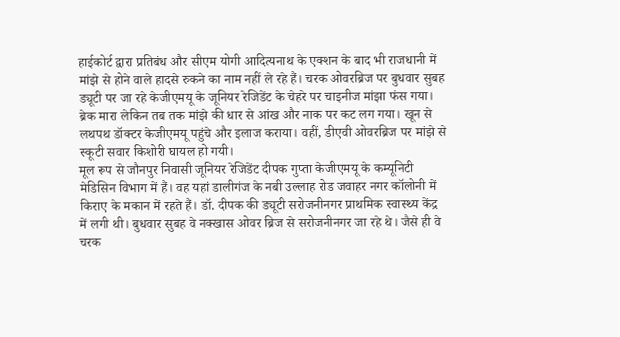हाईकोर्ट द्वारा प्रतिबंध और सीएम योगी आदित्यनाथ के एक्शन के बाद भी राजधानी में मांझे से होने वाले हादसे रुकने का नाम नहीं ले रहे हैं। चरक ओवरब्रिज पर बुधवार सुबह ड्यूटी पर जा रहे केजीएमयू के जूनियर रेजिडेंट के चेहरे पर चाइनीज मांझा फंस गया। ब्रेक मारा लेकिन तब तक मांझे की धार से आंख और नाक पर कट लग गया। खून से लथपथ डॉक्टर केजीएमयू पहुंचे और इलाज कराया। वहीं, डीएवी ओवरब्रिज पर मांझे से स्कूटी सवार किशोरी घायल हो गयी।
मूल रूप से जौनपुर निवासी जूनियर रेजिडेंट दीपक गुप्ता केजीएमयू के कम्यूनिटी मेडिसिन विभाग में हैं। वह यहां डालीगंज के नबी उल्लाह रोड जवाहर नगर कॉलोनी में किराए के मकान में रहते हैं। डॉ. दीपक की ड्यूटी सरोजनीनगर प्राथमिक स्वास्थ्य केंद्र में लगी थी। बुधवार सुबह वे नक्खास ओवर ब्रिज से सरोजनीनगर जा रहे थे। जैसे ही वे चरक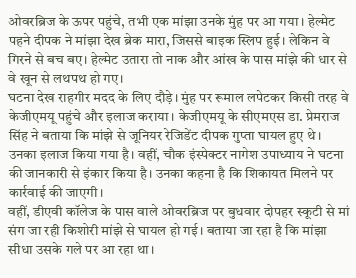ओवरब्रिज के ऊपर पहुंचे, तभी एक मांझा उनके मुंह पर आ गया। हेल्मेट पहने दीपक ने मांझा देख ब्रेक मारा, जिससे बाइक स्लिप हुई। लेकिन वे गिरने से बच बए। हेल्मेट उतारा तो नाक और आंख के पास मांझे की धार से वे खून से लथपथ हो गए।
घटना देख राहगीर मदद के लिए दौड़े। मुंह पर रूमाल लपेटकर किसी तरह वे केजीएमयू पहुंचे और इलाज कराया। केजीएमयू के सीएमएस डा. प्रेमराज सिंह ने बताया कि मांझे से जूनियर रेजिडेंट दीपक गुप्ता घायल हुए थे। उनका इलाज किया गया है। वहीं, चौक इंस्पेक्टर नागेश उपाध्याय ने घटना की जानकारी से इंकार किया है। उनका कहना है कि शिकायत मिलने पर कार्रवाई की जाएगी।
वहीं, डीएवी कॉलेज के पास वाले ओवरब्रिज पर बुधवार दोपहर स्कूटी से मां संग जा रही किशोरी मांझे से घायल हो गई। बताया जा रहा है कि मांझा सीधा उसके गले पर आ रहा था।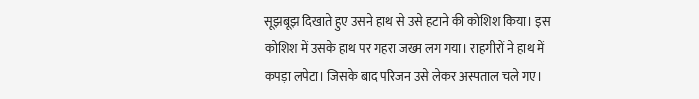सूझबूझ दिखाते हुए उसने हाथ से उसे हटाने की कोशिश किया। इस कोशिश में उसके हाथ पर गहरा जख्म लग गया। राहगीरों ने हाथ में कपड़ा लपेटा। जिसके बाद परिजन उसे लेकर अस्पताल चले गए।